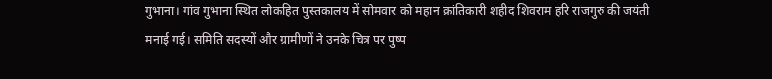गुभाना। गांव गुभाना स्थित लोकहित पुस्तकालय में सोमवार को महान क्रांतिकारी शहीद शिवराम हरि राजगुरु की जयंती मनाई गई। समिति सदस्यों और ग्रामीणों ने उनके चित्र पर पुष्प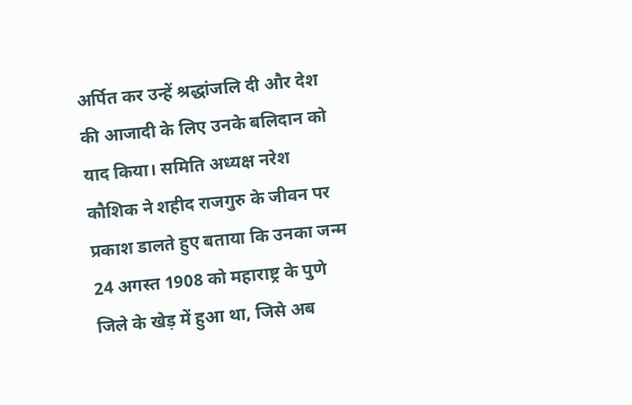अर्पित कर उन्हें श्रद्धांजलि दी और देश की आजादी के लिए उनके बलिदान को याद किया। समिति अध्यक्ष नरेश कौशिक ने शहीद राजगुरु के जीवन पर प्रकाश डालते हुए बताया कि उनका जन्म 24 अगस्त 1908 को महाराष्ट्र के पुणे जिले के खेड़ में हुआ था, जिसे अब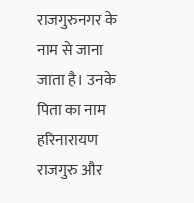राजगुरुनगर के नाम से जाना जाता है। उनके पिता का नाम हरिनारायण राजगुरु और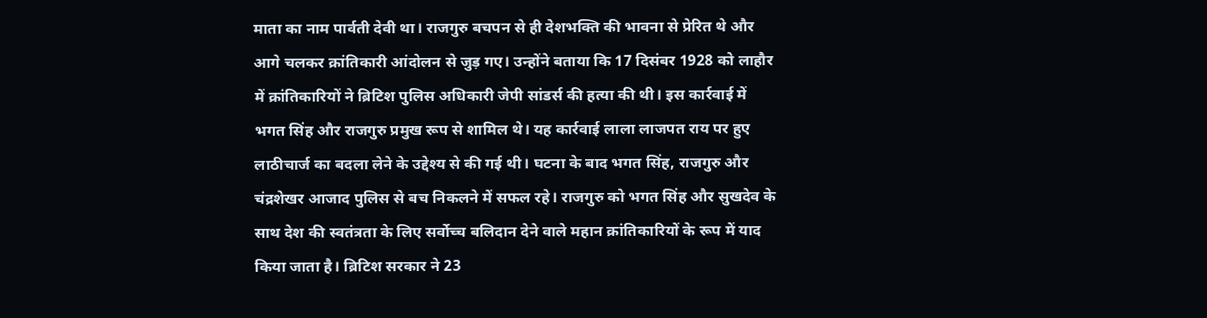माता का नाम पार्वती देवी था। राजगुरु बचपन से ही देशभक्ति की भावना से प्रेरित थे और आगे चलकर क्रांतिकारी आंदोलन से जुड़ गए। उन्होंने बताया कि 17 दिसंबर 1928 को लाहौर में क्रांतिकारियों ने ब्रिटिश पुलिस अधिकारी जेपी सांडर्स की हत्या की थी। इस कार्रवाई में भगत सिंह और राजगुरु प्रमुख रूप से शामिल थे। यह कार्रवाई लाला लाजपत राय पर हुए लाठीचार्ज का बदला लेने के उद्देश्य से की गई थी। घटना के बाद भगत सिंह, राजगुरु और चंद्रशेखर आजाद पुलिस से बच निकलने में सफल रहे। राजगुरु को भगत सिंह और सुखदेव के साथ देश की स्वतंत्रता के लिए सर्वोच्च बलिदान देने वाले महान क्रांतिकारियों के रूप में याद किया जाता है। ब्रिटिश सरकार ने 23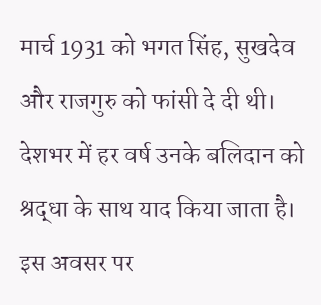मार्च 1931 को भगत सिंह, सुखदेव और राजगुरु को फांसी दे दी थी। देशभर में हर वर्ष उनके बलिदान को श्रद्धा के साथ याद किया जाता है। इस अवसर पर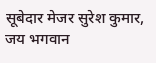सूबेदार मेजर सुरेश कुमार, जय भगवान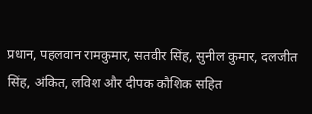प्रधान, पहलवान रामकुमार, सतवीर सिंह, सुनील कुमार, दलजीत सिंह, अंकित, लविश और दीपक कौशिक सहित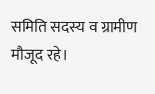समिति सदस्य व ग्रामीण मौजूद रहे।